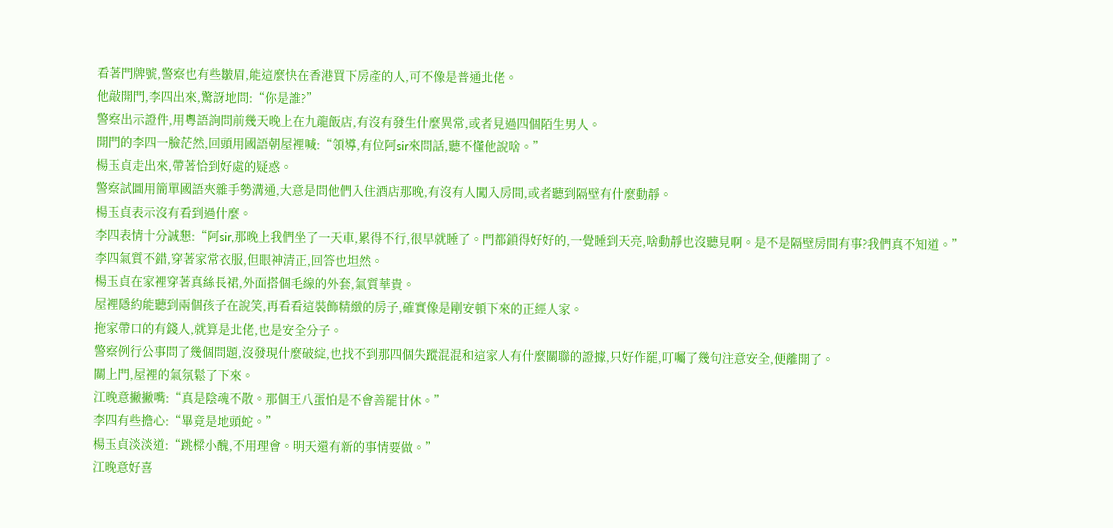看著門牌號,警察也有些皺眉,能這麼快在香港買下房產的人,可不像是普通北佬。
他敲開門,李四出來,驚訝地問:“你是誰?”
警察出示證件,用粵語詢問前幾天晚上在九龍飯店,有沒有發生什麼異常,或者見過四個陌生男人。
開門的李四一臉茫然,回頭用國語朝屋裡喊:“領導,有位阿sir來問話,聽不懂他說啥。”
楊玉貞走出來,帶著恰到好處的疑惑。
警察試圖用簡單國語夾雜手勢溝通,大意是問他們入住酒店那晚,有沒有人闖入房間,或者聽到隔壁有什麼動靜。
楊玉貞表示沒有看到過什麼。
李四表情十分誠懇:“阿sir,那晚上我們坐了一天車,累得不行,很早就睡了。門都鎖得好好的,一覺睡到天亮,啥動靜也沒聽見啊。是不是隔壁房間有事?我們真不知道。”
李四氣質不錯,穿著家常衣服,但眼神清正,回答也坦然。
楊玉貞在家裡穿著真絲長裙,外面搭個毛線的外套,氣質華貴。
屋裡隱約能聽到兩個孩子在說笑,再看看這裝飾精緻的房子,確實像是剛安頓下來的正經人家。
拖家帶口的有錢人,就算是北佬,也是安全分子。
警察例行公事問了幾個問題,沒發現什麼破綻,也找不到那四個失蹤混混和這家人有什麼關聯的證據,只好作罷,叮囑了幾句注意安全,便離開了。
關上門,屋裡的氣氛鬆了下來。
江晚意撇撇嘴:“真是陰魂不散。那個王八蛋怕是不會善罷甘休。”
李四有些擔心:“畢竟是地頭蛇。”
楊玉貞淡淡道:“跳樑小醜,不用理會。明天還有新的事情要做。”
江晚意好喜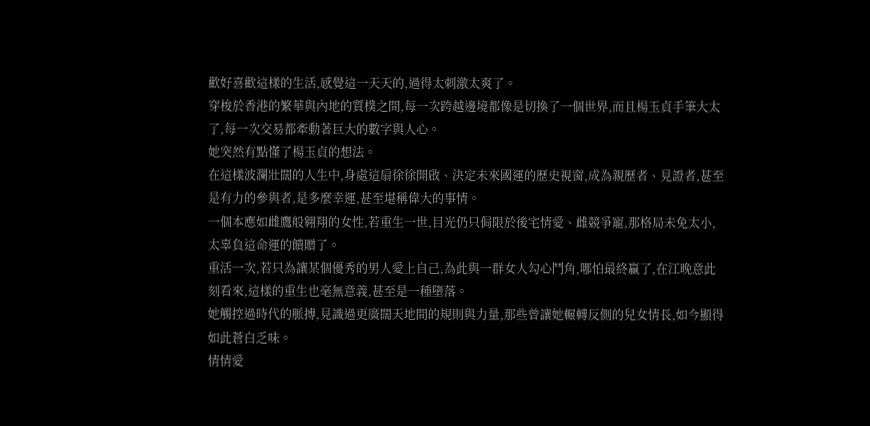歡好喜歡這樣的生活,感覺這一天天的,過得太刺激太爽了。
穿梭於香港的繁華與內地的質樸之間,每一次跨越邊境都像是切換了一個世界,而且楊玉貞手筆大太了,每一次交易都牽動著巨大的數字與人心。
她突然有點懂了楊玉貞的想法。
在這樣波瀾壯闊的人生中,身處這扇徐徐開啟、決定未來國運的歷史視窗,成為親歷者、見證者,甚至是有力的參與者,是多麼幸運,甚至堪稱偉大的事情。
一個本應如雌鷹般翱翔的女性,若重生一世,目光仍只侷限於後宅情愛、雌競爭寵,那格局未免太小,太辜負這命運的饋贈了。
重活一次,若只為讓某個優秀的男人愛上自己,為此與一群女人勾心鬥角,哪怕最終贏了,在江晚意此刻看來,這樣的重生也毫無意義,甚至是一種墮落。
她觸控過時代的脈搏,見識過更廣闊天地間的規則與力量,那些曾讓她輾轉反側的兒女情長,如今顯得如此蒼白乏味。
情情愛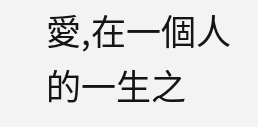愛,在一個人的一生之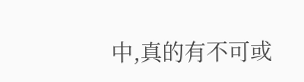中,真的有不可或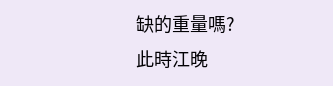缺的重量嗎?
此時江晚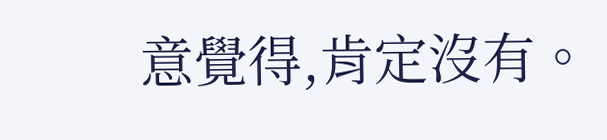意覺得,肯定沒有。